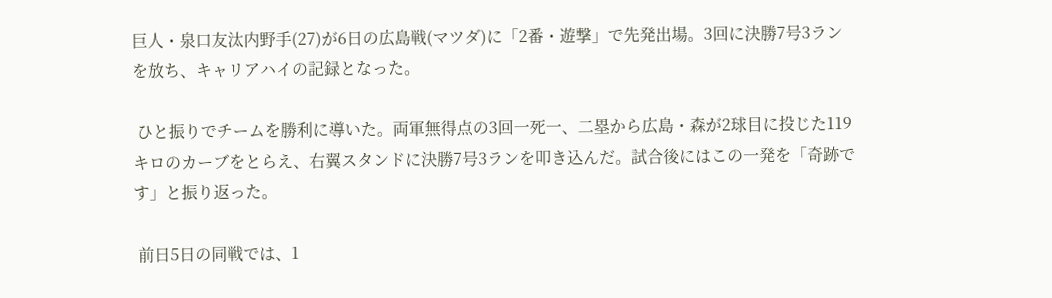巨人・泉口友汰内野手(27)が6日の広島戦(マツダ)に「2番・遊撃」で先発出場。3回に決勝7号3ランを放ち、キャリアハイの記録となった。

 ひと振りでチームを勝利に導いた。両軍無得点の3回一死一、二塁から広島・森が2球目に投じた119キロのカーブをとらえ、右翼スタンドに決勝7号3ランを叩き込んだ。試合後にはこの一発を「奇跡です」と振り返った。

 前日5日の同戦では、1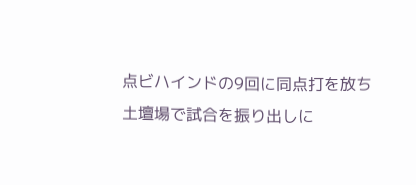点ビハインドの9回に同点打を放ち土壇場で試合を振り出しに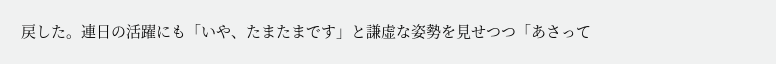戻した。連日の活躍にも「いや、たまたまです」と謙虚な姿勢を見せつつ「あさって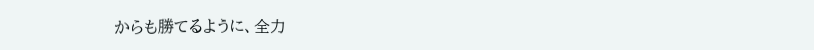からも勝てるように、全力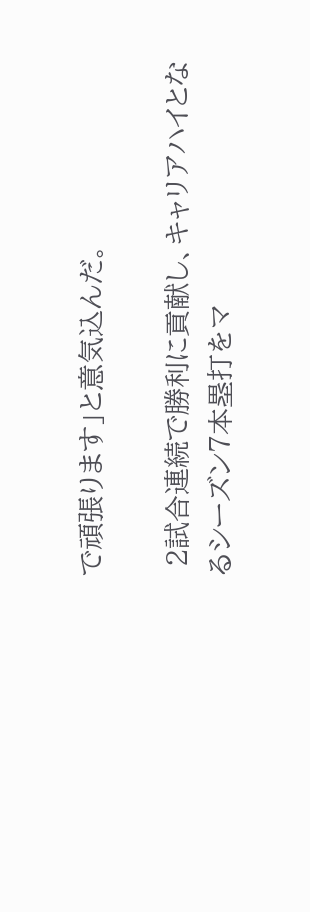で頑張ります」と意気込んだ。

 2試合連続で勝利に貢献し、キャリアハイとなるシーズン7本塁打をマ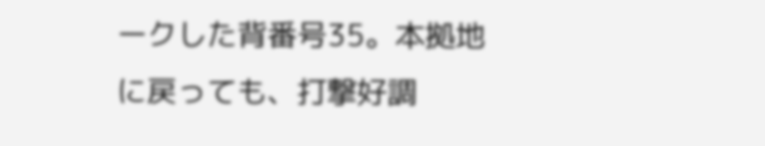ークした背番号35。本拠地に戻っても、打撃好調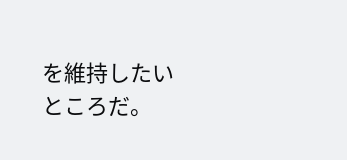を維持したいところだ。